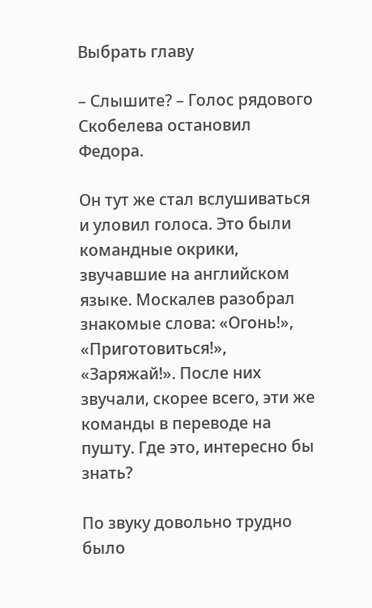Выбрать главу

– Слышите? – Голос рядового Скобелева остановил Федора.

Он тут же стал вслушиваться и уловил голоса. Это были командные окрики, звучавшие на английском языке. Москалев разобрал знакомые слова: «Огонь!», «Приготовиться!», «Заряжай!». После них звучали, скорее всего, эти же команды в переводе на пушту. Где это, интересно бы знать?

По звуку довольно трудно было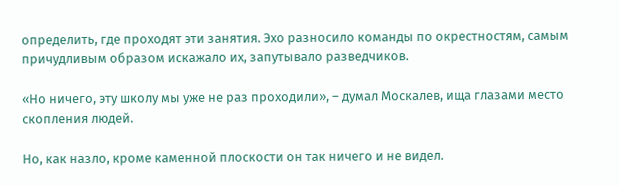определить, где проходят эти занятия. Эхо разносило команды по окрестностям, самым причудливым образом искажало их, запутывало разведчиков.

«Но ничего, эту школу мы уже не раз проходили», – думал Москалев, ища глазами место скопления людей.

Но, как назло, кроме каменной плоскости он так ничего и не видел.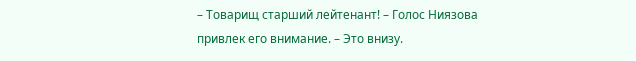– Товарищ старший лейтенант! – Голос Ниязова привлек его внимание. – Это внизу.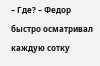– Где? – Федор быстро осматривал каждую сотку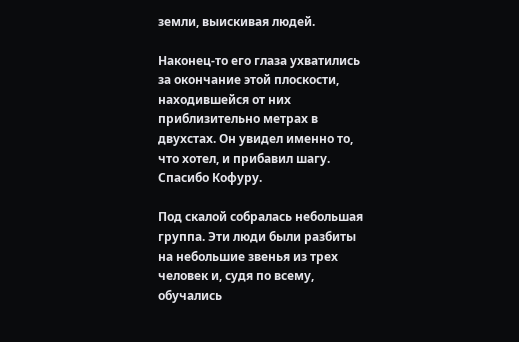земли, выискивая людей.

Наконец-то его глаза ухватились за окончание этой плоскости, находившейся от них приблизительно метрах в двухстах. Он увидел именно то, что хотел, и прибавил шагу. Спасибо Кофуру.

Под скалой собралась небольшая группа. Эти люди были разбиты на небольшие звенья из трех человек и, судя по всему, обучались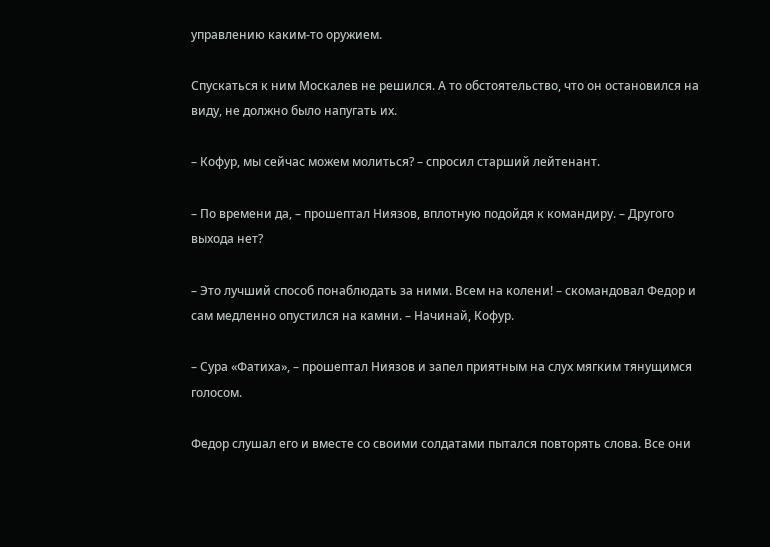управлению каким-то оружием.

Спускаться к ним Москалев не решился. А то обстоятельство, что он остановился на виду, не должно было напугать их.

– Кофур, мы сейчас можем молиться? – спросил старший лейтенант.

– По времени да, – прошептал Ниязов, вплотную подойдя к командиру. – Другого выхода нет?

– Это лучший способ понаблюдать за ними. Всем на колени! – скомандовал Федор и сам медленно опустился на камни. – Начинай, Кофур.

– Сура «Фатиха», – прошептал Ниязов и запел приятным на слух мягким тянущимся голосом.

Федор слушал его и вместе со своими солдатами пытался повторять слова. Все они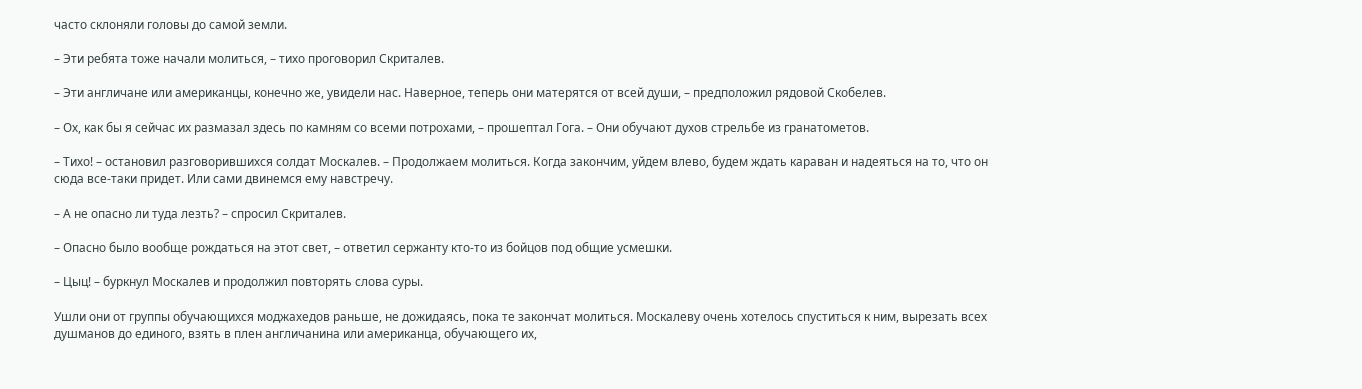часто склоняли головы до самой земли.

– Эти ребята тоже начали молиться, – тихо проговорил Скриталев.

– Эти англичане или американцы, конечно же, увидели нас. Наверное, теперь они матерятся от всей души, – предположил рядовой Скобелев.

– Ох, как бы я сейчас их размазал здесь по камням со всеми потрохами, – прошептал Гога. – Они обучают духов стрельбе из гранатометов.

– Тихо! – остановил разговорившихся солдат Москалев. – Продолжаем молиться. Когда закончим, уйдем влево, будем ждать караван и надеяться на то, что он сюда все-таки придет. Или сами двинемся ему навстречу.

– А не опасно ли туда лезть? – спросил Скриталев.

– Опасно было вообще рождаться на этот свет, – ответил сержанту кто-то из бойцов под общие усмешки.

– Цыц! – буркнул Москалев и продолжил повторять слова суры.

Ушли они от группы обучающихся моджахедов раньше, не дожидаясь, пока те закончат молиться. Москалеву очень хотелось спуститься к ним, вырезать всех душманов до единого, взять в плен англичанина или американца, обучающего их,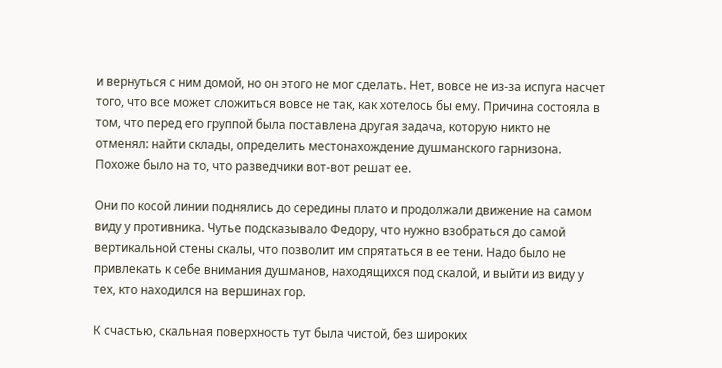и вернуться с ним домой, но он этого не мог сделать. Нет, вовсе не из-за испуга насчет того, что все может сложиться вовсе не так, как хотелось бы ему. Причина состояла в том, что перед его группой была поставлена другая задача, которую никто не отменял: найти склады, определить местонахождение душманского гарнизона. Похоже было на то, что разведчики вот-вот решат ее.

Они по косой линии поднялись до середины плато и продолжали движение на самом виду у противника. Чутье подсказывало Федору, что нужно взобраться до самой вертикальной стены скалы, что позволит им спрятаться в ее тени. Надо было не привлекать к себе внимания душманов, находящихся под скалой, и выйти из виду у тех, кто находился на вершинах гор.

К счастью, скальная поверхность тут была чистой, без широких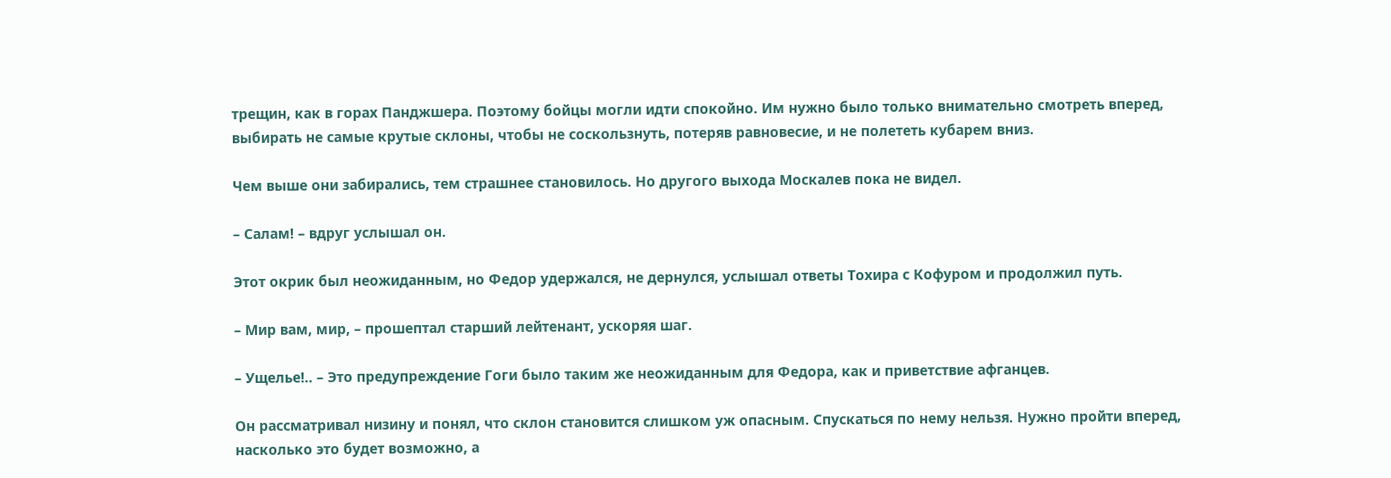трещин, как в горах Панджшера. Поэтому бойцы могли идти спокойно. Им нужно было только внимательно смотреть вперед, выбирать не самые крутые склоны, чтобы не соскользнуть, потеряв равновесие, и не полететь кубарем вниз.

Чем выше они забирались, тем страшнее становилось. Но другого выхода Москалев пока не видел.

– Салам! – вдруг услышал он.

Этот окрик был неожиданным, но Федор удержался, не дернулся, услышал ответы Тохира с Кофуром и продолжил путь.

– Мир вам, мир, – прошептал старший лейтенант, ускоряя шаг.

– Ущелье!.. – Это предупреждение Гоги было таким же неожиданным для Федора, как и приветствие афганцев.

Он рассматривал низину и понял, что склон становится слишком уж опасным. Спускаться по нему нельзя. Нужно пройти вперед, насколько это будет возможно, а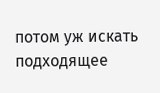потом уж искать подходящее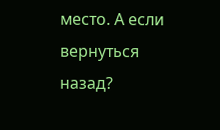место. А если вернуться назад?